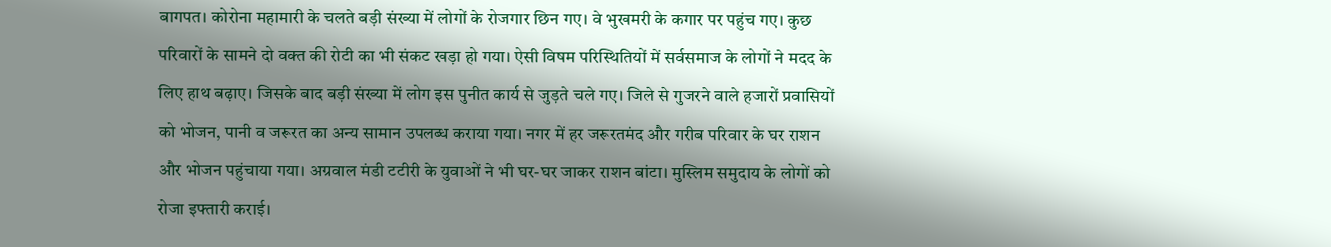बागपत। कोरोना महामारी के चलते बड़ी संख्या में लोगों के रोजगार छिन गए। वे भुखमरी के कगार पर पहुंच गए। कुछ परिवारों के सामने दो वक्त की रोटी का भी संकट खड़ा हो गया। ऐसी विषम परिस्थितियों में सर्वसमाज के लोगों ने मदद के लिए हाथ बढ़ाए। जिसके बाद बड़ी संख्या में लोग इस पुनीत कार्य से जुड़ते चले गए। जिले से गुजरने वाले हजारों प्रवासियों को भोजन, पानी व जरूरत का अन्य सामान उपलब्ध कराया गया। नगर में हर जरूरतमंद और गरीब परिवार के घर राशन और भोजन पहुंचाया गया। अग्रवाल मंडी टटीरी के युवाओं ने भी घर-घर जाकर राशन बांटा। मुस्लिम समुदाय के लोगों को रोजा इफ्तारी कराई।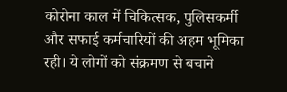कोरोना काल में चिकित्सक, पुलिसकर्मी और सफाई कर्मचारियों की अहम भूमिका रही। ये लोगों को संक्रमण से बचाने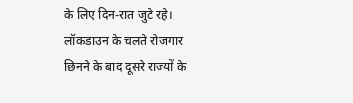के लिए दिन-रात जुटे रहे। लॉकडाउन के चलते रोजगार छिनने के बाद दूसरे राज्यों के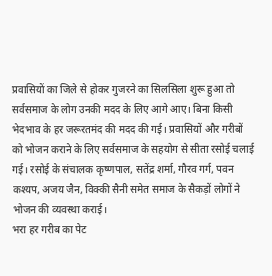प्रवासियों का जिले से होकर गुजरने का सिलसिला शुरू हुआ तो सर्वसमाज के लोग उनकी मदद के लिए आगे आए। बिना किसी भेदभाव के हर जरूरतमंद की मदद की गई। प्रवासियों और गरीबों को भोजन कराने के लिए सर्वसमाज के सहयोग से सीता रसोई चलाई गई। रसोई के संचालक कृष्णपाल, सतेंद्र शर्मा, गौरव गर्ग, पवन कश्यप, अजय जैन, विक्की सैनी समेत समाज के सैकड़ों लोगों ने भोजन की व्यवस्था कराई।
भरा हर गरीब का पेट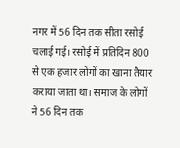नगर में 56 दिन तक सीता रसोई चलाई गई। रसोई में प्रतिदिन 800 से एक हजार लोगों का खाना तैयार कराया जाता था। समाज के लोगों ने 56 दिन तक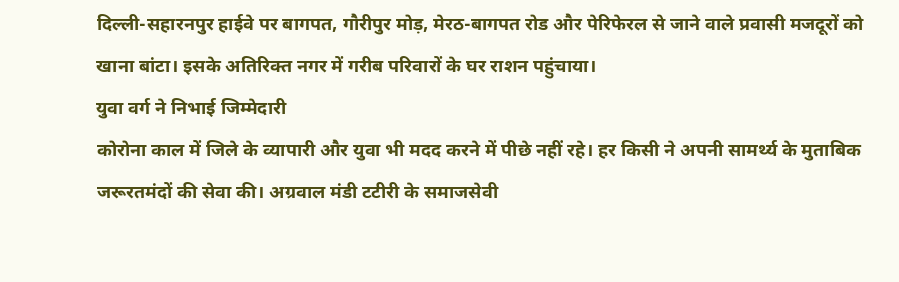दिल्ली-सहारनपुर हाईवे पर बागपत, गौरीपुर मोड़, मेरठ-बागपत रोड और पेरिफेरल से जाने वाले प्रवासी मजदूरों को खाना बांटा। इसके अतिरिक्त नगर में गरीब परिवारों के घर राशन पहुंचाया।
युवा वर्ग ने निभाई जिम्मेदारी
कोरोना काल में जिले के व्यापारी और युवा भी मदद करने में पीछे नहीं रहे। हर किसी ने अपनी सामर्थ्य के मुताबिक जरूरतमंदों की सेवा की। अग्रवाल मंडी टटीरी के समाजसेवी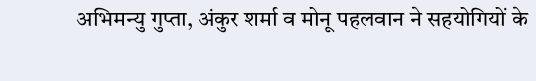अभिमन्यु गुप्ता, अंकुर शर्मा व मोनू पहलवान ने सहयोगियों के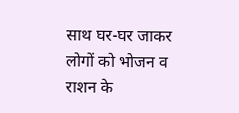साथ घर-घर जाकर लोगों को भोजन व राशन के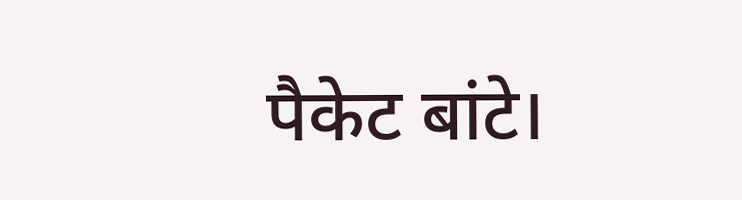पैकेट बांटे।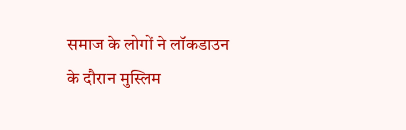समाज के लोगों ने लॉकडाउन के दौरान मुस्लिम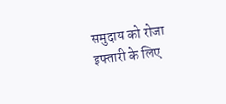समुदाय को रोजा इफ्तारी के लिए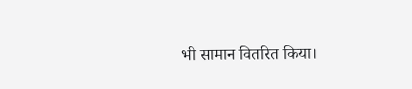भी सामान वितरित किया।